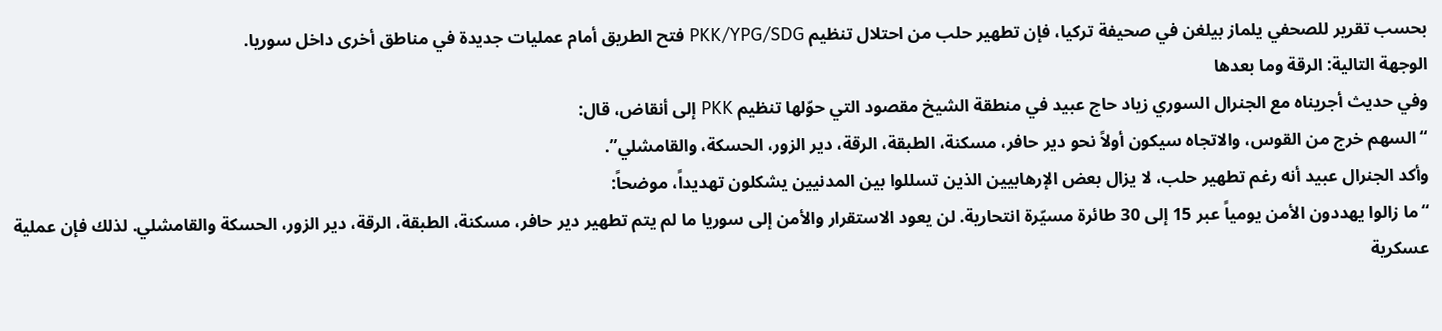بحسب تقرير للصحفي يلماز بيلغن في صحيفة تركيا، فإن تطهير حلب من احتلال تنظيم PKK/YPG/SDG فتح الطريق أمام عمليات جديدة في مناطق أخرى داخل سوريا.
الوجهة التالية: الرقة وما بعدها
وفي حديث أجريناه مع الجنرال السوري زياد حاج عبيد في منطقة الشيخ مقصود التي حوّلها تنظيم PKK إلى أنقاض، قال:
“السهم خرج من القوس، والاتجاه سيكون أولاً نحو دير حافر، مسكنة، الطبقة، الرقة، دير الزور، الحسكة، والقامشلي”.
وأكد الجنرال عبيد أنه رغم تطهير حلب، لا يزال بعض الإرهابيين الذين تسللوا بين المدنيين يشكلون تهديداً، موضحاً:
“ما زالوا يهددون الأمن يومياً عبر 15 إلى 30 طائرة مسيّرة انتحارية. لن يعود الاستقرار والأمن إلى سوريا ما لم يتم تطهير دير حافر، مسكنة، الطبقة، الرقة، دير الزور، الحسكة والقامشلي. لذلك فإن عملية عسكرية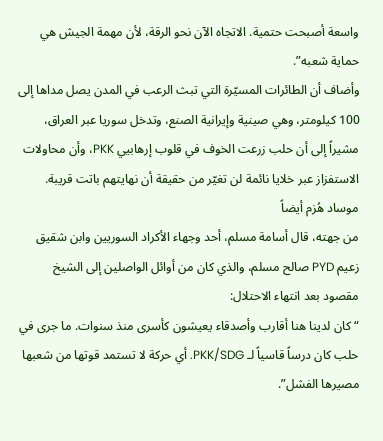واسعة أصبحت حتمية. الاتجاه الآن نحو الرقة، لأن مهمة الجيش هي حماية شعبه”.
وأضاف أن الطائرات المسيّرة التي تبث الرعب في المدن يصل مداها إلى 100 كيلومتر، وهي صينية وإيرانية الصنع، وتدخل سوريا عبر العراق، مشيراً إلى أن حلب زرعت الخوف في قلوب إرهابيي PKK، وأن محاولات الاستفزاز عبر خلايا نائمة لن تغيّر من حقيقة أن نهايتهم باتت قريبة.
موساد هُزم أيضاً
من جهته، قال أسامة مسلم، أحد وجهاء الأكراد السوريين وابن شقيق زعيم PYD صالح مسلم، والذي كان من أوائل الواصلين إلى الشيخ مقصود بعد انتهاء الاحتلال:
“كان لدينا هنا أقارب وأصدقاء يعيشون كأسرى منذ سنوات. ما جرى في حلب كان درساً قاسياً لـ PKK/SDG. أي حركة لا تستمد قوتها من شعبها مصيرها الفشل”.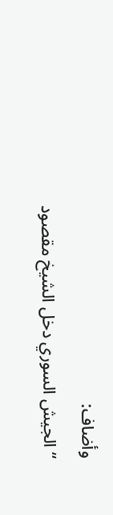وأضاف:
“الجيش السوري دخل الشيخ مقصود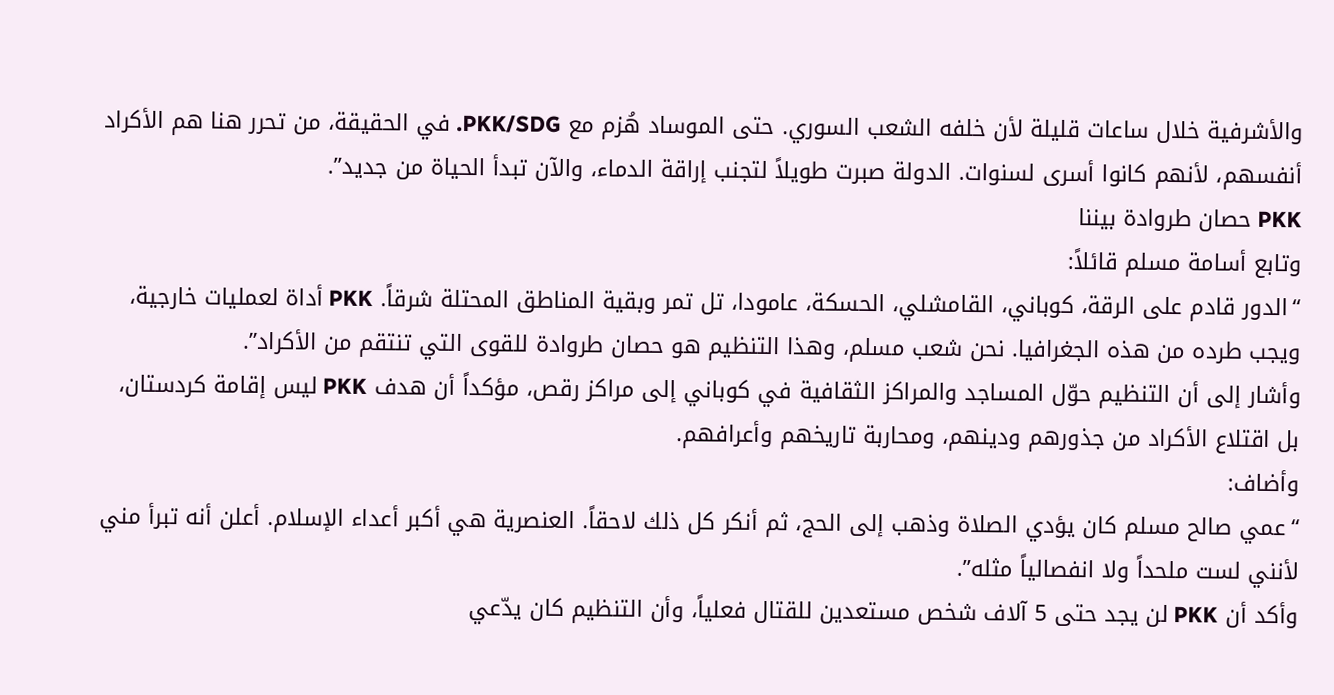والأشرفية خلال ساعات قليلة لأن خلفه الشعب السوري. حتى الموساد هُزم مع PKK/SDG. في الحقيقة، من تحرر هنا هم الأكراد أنفسهم، لأنهم كانوا أسرى لسنوات. الدولة صبرت طويلاً لتجنب إراقة الدماء، والآن تبدأ الحياة من جديد”.
PKK حصان طروادة بيننا
وتابع أسامة مسلم قائلاً:
“الدور قادم على الرقة، كوباني، القامشلي، الحسكة، عامودا، تل تمر وبقية المناطق المحتلة شرقاً. PKK أداة لعمليات خارجية، ويجب طرده من هذه الجغرافيا. نحن شعب مسلم، وهذا التنظيم هو حصان طروادة للقوى التي تنتقم من الأكراد”.
وأشار إلى أن التنظيم حوّل المساجد والمراكز الثقافية في كوباني إلى مراكز رقص، مؤكداً أن هدف PKK ليس إقامة كردستان، بل اقتلاع الأكراد من جذورهم ودينهم، ومحاربة تاريخهم وأعرافهم.
وأضاف:
“عمي صالح مسلم كان يؤدي الصلاة وذهب إلى الحج، ثم أنكر كل ذلك لاحقاً. العنصرية هي أكبر أعداء الإسلام. أعلن أنه تبرأ مني لأنني لست ملحداً ولا انفصالياً مثله”.
وأكد أن PKK لن يجد حتى 5 آلاف شخص مستعدين للقتال فعلياً، وأن التنظيم كان يدّعي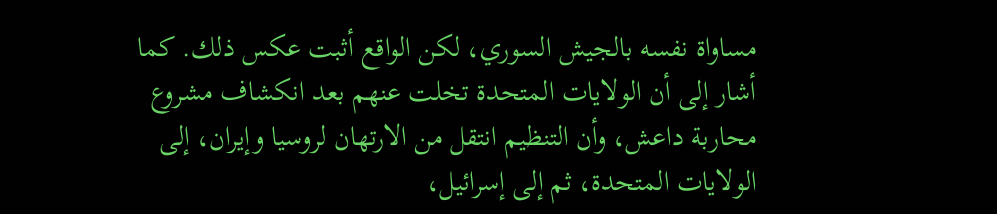مساواة نفسه بالجيش السوري، لكن الواقع أثبت عكس ذلك. كما أشار إلى أن الولايات المتحدة تخلت عنهم بعد انكشاف مشروع محاربة داعش، وأن التنظيم انتقل من الارتهان لروسيا وإيران، إلى الولايات المتحدة، ثم إلى إسرائيل،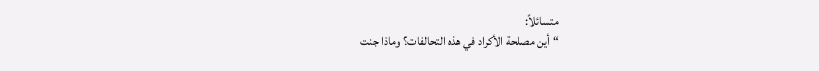متسائلاً:
“أين مصلحة الأكراد في هذه التحالفات؟ وماذا جنت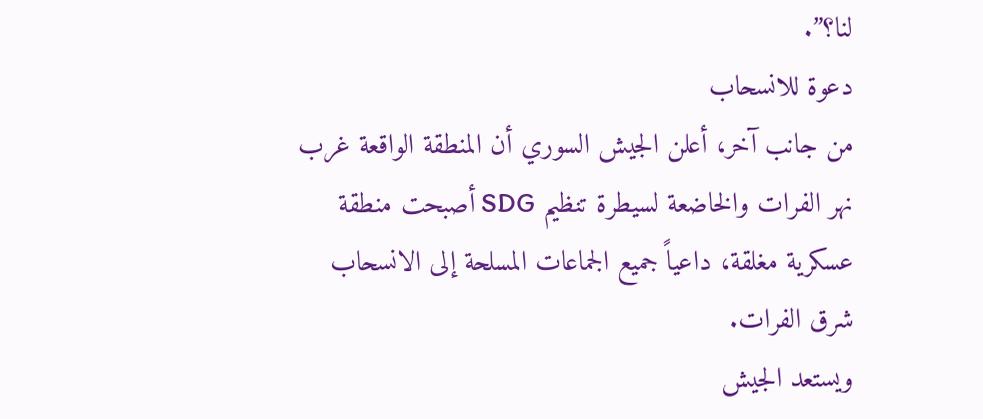لنا؟”.
دعوة للانسحاب
من جانب آخر، أعلن الجيش السوري أن المنطقة الواقعة غرب نهر الفرات والخاضعة لسيطرة تنظيم SDG أصبحت منطقة عسكرية مغلقة، داعياً جميع الجماعات المسلحة إلى الانسحاب شرق الفرات.
ويستعد الجيش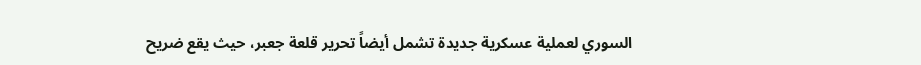السوري لعملية عسكرية جديدة تشمل أيضاً تحرير قلعة جعبر، حيث يقع ضريح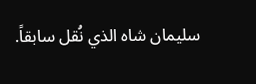سليمان شاه الذي نُقل سابقاً.